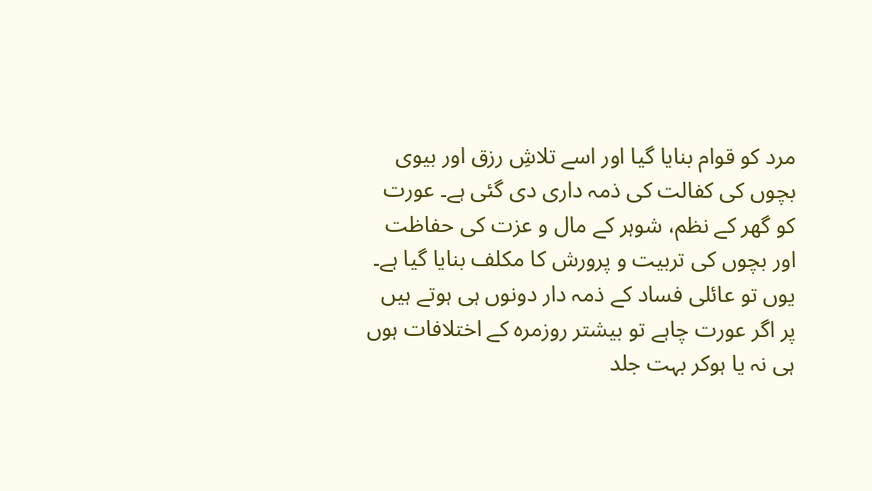مرد کو قوام بنایا گیا اور اسے تلاشِ رزق اور بیوی بچوں کی کفالت کی ذمہ داری دی گئی ہے۔ عورت کو گھر کے نظم، شوہر کے مال و عزت کی حفاظت اور بچوں کی تربیت و پرورش کا مکلف بنایا گیا ہے۔ یوں تو عائلی فساد کے ذمہ دار دونوں ہی ہوتے ہیں پر اگر عورت چاہے تو بیشتر روزمرہ کے اختلافات ہوں ہی نہ یا ہوکر بہت جلد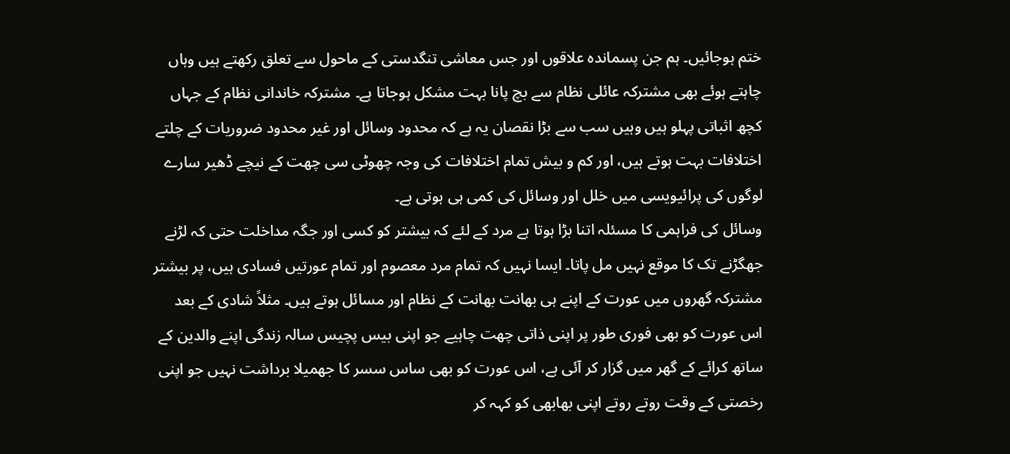ختم ہوجائیں۔ ہم جن پسماندہ علاقوں اور جس معاشی تنگدستی کے ماحول سے تعلق رکھتے ہیں وہاں چاہتے ہوئے بھی مشترکہ عائلی نظام سے بچ پانا بہت مشکل ہوجاتا ہے۔ مشترکہ خاندانی نظام کے جہاں کچھ اثباتی پہلو ہیں وہیں سب سے بڑا نقصان یہ ہے کہ محدود وسائل اور غیر محدود ضروریات کے چلتے اختلافات بہت ہوتے ہیں، اور کم و بیش تمام اختلافات کی وجہ چھوٹی سی چھت کے نیچے ڈھیر سارے لوگوں کی پرائیویسی میں خلل اور وسائل کی کمی ہی ہوتی ہے۔
وسائل کی فراہمی کا مسئلہ اتنا بڑا ہوتا ہے مرد کے لئے کہ بیشتر کو کسی اور جگہ مداخلت حتی کہ لڑنے جھگڑنے تک کا موقع نہیں مل پاتا۔ ایسا نہیں کہ تمام مرد معصوم اور تمام عورتیں فسادی ہیں، پر بیشتر مشترکہ گھروں میں عورت کے اپنے ہی بھانت بھانت کے نظام اور مسائل ہوتے ہیں۔ مثلاً شادی کے بعد اس عورت کو بھی فوری طور پر اپنی ذاتی چھت چاہیے جو اپنی بیس پچیس سالہ زندگی اپنے والدین کے ساتھ کرائے کے گھر میں گزار کر آئی ہے، اس عورت کو بھی ساس سسر کا جھمیلا برداشت نہیں جو اپنی رخصتی کے وقت روتے روتے اپنی بھابھی کو کہہ کر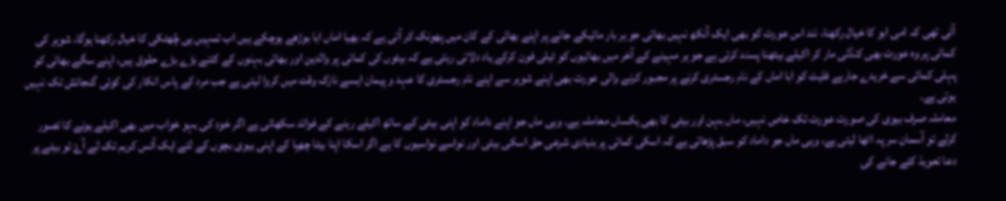آئی تھی کہ امی ابو کا خیال رکھنا، نند اس عورت کو بھی ایک آنکھ نہیں بھاتی جو ہر بار مائیکے جانے پر اپنے بھائی کے کان میں پھونک کر آتی ہے کہ بھیا اماں ابا بوڑھے ہوچکے ہیں اب تمہیں ہی چُھٹکی کا خیال رکھنا ہوگا، شوہر کی کمائی پر وہ عورت بھی کنڈلی مار کر اکیلے بیٹھنا پسند کرتی ہے جو ہر مہینے کے آخر میں بھائیوں کو ٹیلی فون کرکے یاد دلاتی رہتی ہے کہ بیٹوں کی کمائی پر والدین اور بھائی بہنوں کے کتنے بڑے بڑے حقوق ہیں، اپنے سگے بھائی کو پہلی کمائی سے خریدے جارہے فلیٹ کو ابا اماں کے نام رجسٹری کرنے پر مجبور کرنے والی عورت بھی اپنے شوہر سے اپنے نام رجسٹری کا عہد و پیمان ایسے نازک وقت میں کروا لیتی ہے جب مرد کے پاس انکار کی کوئی گنجائش تک نہیں ہوتی ہے۔
معاملہ صرف بیوی کی صورت عورت تک خاص نہیں، ماں بہن اور بیٹی کا بھی یکساں معاملہ ہے۔ وہی ماں جو اپنے داماد کو اپنی بیٹی کے ساتھ اکیلے رہنے کے فوائد سکھاتی ہے اگر خود کی بہو خواب میں بھی اکیلے ہونے کا تصور کرلے تو آسمان سر پہ اٹھا لیتی ہے، وہی ماں جو داماد کو سبق پڑھاتی ہے کہ اسکی کمائی پر بنیادی شرعی حق اسکی بیٹی اور نواسے نواسیوں کا ہے اگر اسکا اپنا بیٹا چھپا کے اپنی بیوی بچوں کے لئے ایک آئس کریم تک لے آۓ تو بیٹے پر دعا تعویذ کئے جانے کی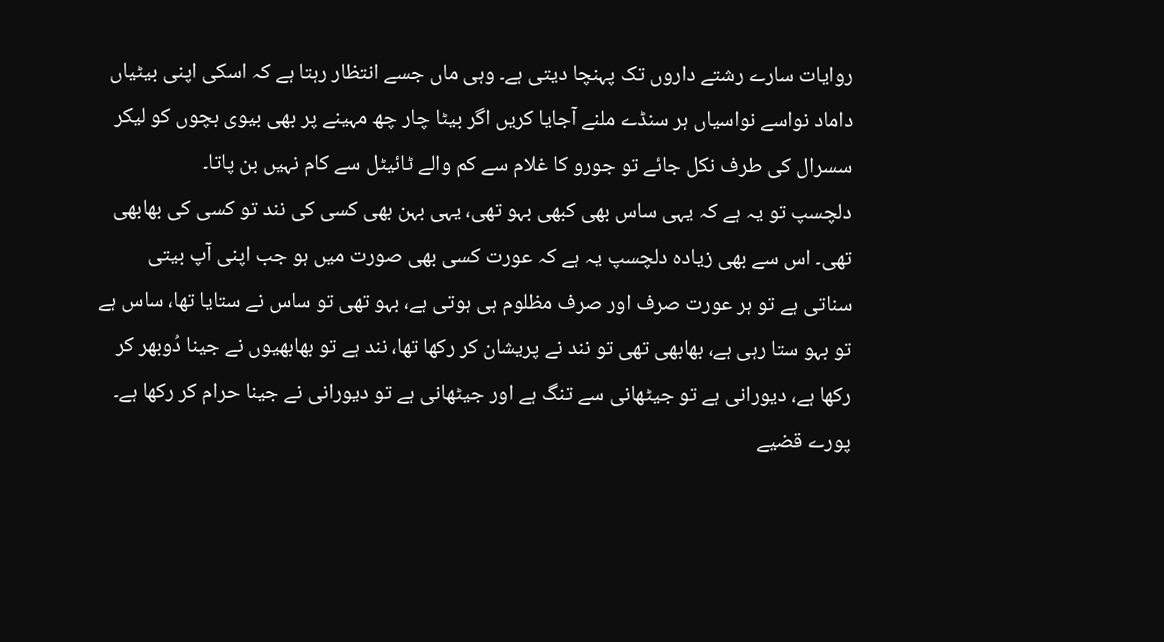روایات سارے رشتے داروں تک پہنچا دیتی ہے۔ وہی ماں جسے انتظار رہتا ہے کہ اسکی اپنی بیٹیاں داماد نواسے نواسیاں ہر سنڈے ملنے آجایا کریں اگر بیٹا چار چھ مہینے پر بھی بیوی بچوں کو لیکر سسرال کی طرف نکل جائے تو جورو کا غلام سے کم والے ٹائیٹل سے کام نہیں بن پاتا۔
دلچسپ تو یہ ہے کہ یہی ساس بھی کبھی بہو تھی، یہی بہن بھی کسی کی نند تو کسی کی بھابھی تھی۔ اس سے بھی زیادہ دلچسپ یہ ہے کہ عورت کسی بھی صورت میں ہو جب اپنی آپ بیتی سناتی ہے تو ہر عورت صرف اور صرف مظلوم ہی ہوتی ہے، بہو تھی تو ساس نے ستایا تھا، ساس ہے تو بہو ستا رہی ہے، بھابھی تھی تو نند نے پریشان کر رکھا تھا، نند ہے تو بھابھیوں نے جینا دُوبھر کر رکھا ہے، دیورانی ہے تو جیٹھانی سے تنگ ہے اور جیٹھانی ہے تو دیورانی نے جینا حرام کر رکھا ہے۔ پورے قضیے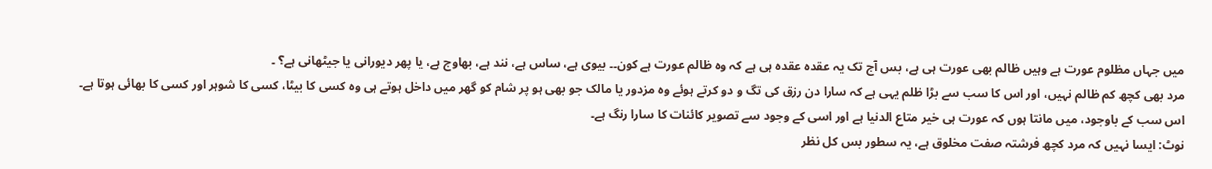میں جہاں مظلوم عورت ہے وہیں ظالم بھی عورت ہی ہے، بس آج تک یہ عقدہ عقدہ ہی ہے کہ وہ ظالم عورت ہے کون۔۔ بیوی ہے، ساس ہے، نند ہے، بھاوج ہے، یا پھر دیورانی یا جیٹھانی ہے؟ ۔
مرد بھی کچھ کم ظالم نہیں، اور اس کا سب سے بڑا ظلم یہی ہے کہ سارا دن رزق کی تگ و دو کرتے ہوئے وہ مزدور یا مالک جو بھی ہو پر شام کو گھر میں داخل ہوتے ہی وہ کسی کا بیٹا، کسی کا شوہر اور کسی کا بھائی ہوتا ہے۔
اس سب کے باوجود، میں مانتا ہوں کہ عورت ہی خیر متاع الدنیا ہے اور اسی کے وجود سے تصویر کائنات کا سارا رنگ ہے۔
نوٹ: ایسا نہیں کہ مرد کچھ فرشتہ صفت مخلوق ہے، یہ سطور بس کل نظر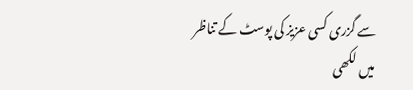سے گزری کسی عزیز کی پوسٹ کے تناظر میں لکھی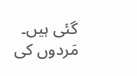گئی ہیں۔ مَردوں کی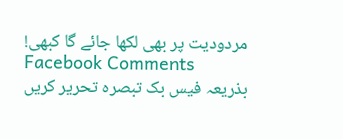مردودیت پر بھی لکھا جائے گا کبھی!
Facebook Comments
بذریعہ فیس بک تبصرہ تحریر کریں